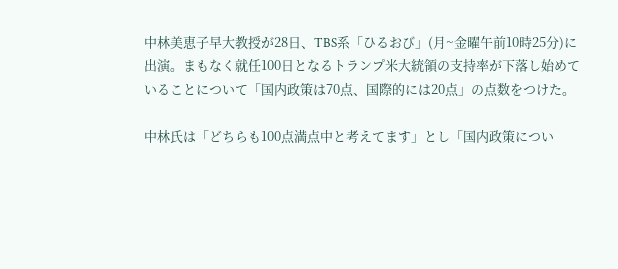中林美恵子早大教授が28日、TBS系「ひるおび」(月~金曜午前10時25分)に出演。まもなく就任100日となるトランプ米大統領の支持率が下落し始めていることについて「国内政策は70点、国際的には20点」の点数をつけた。

中林氏は「どちらも100点満点中と考えてます」とし「国内政策につい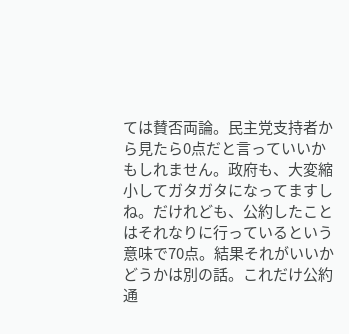ては賛否両論。民主党支持者から見たら0点だと言っていいかもしれません。政府も、大変縮小してガタガタになってますしね。だけれども、公約したことはそれなりに行っているという意味で70点。結果それがいいかどうかは別の話。これだけ公約通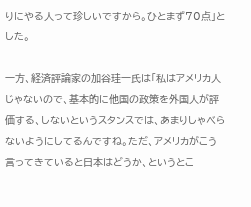りにやる人って珍しいですから。ひとまず70点」とした。

一方、経済評論家の加谷珪一氏は「私はアメリカ人じゃないので、基本的に他国の政策を外国人が評価する、しないというスタンスでは、あまりしゃべらないようにしてるんですね。ただ、アメリカがこう言ってきていると日本はどうか、というとこ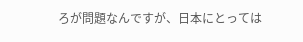ろが問題なんですが、日本にとっては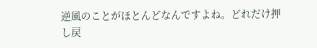逆風のことがほとんどなんですよね。どれだけ押し戻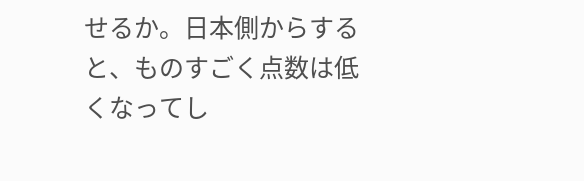せるか。日本側からすると、ものすごく点数は低くなってし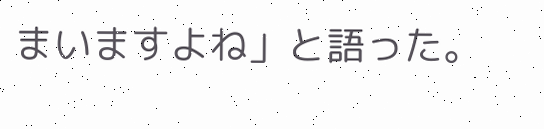まいますよね」と語った。